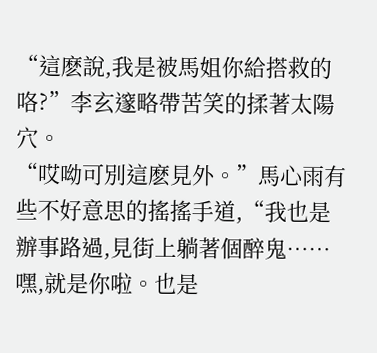“這麽說,我是被馬姐你給搭救的咯?”李玄邃略帶苦笑的揉著太陽穴。
“哎呦可別這麽見外。”馬心雨有些不好意思的搖搖手道,“我也是辦事路過,見街上躺著個醉鬼……嘿,就是你啦。也是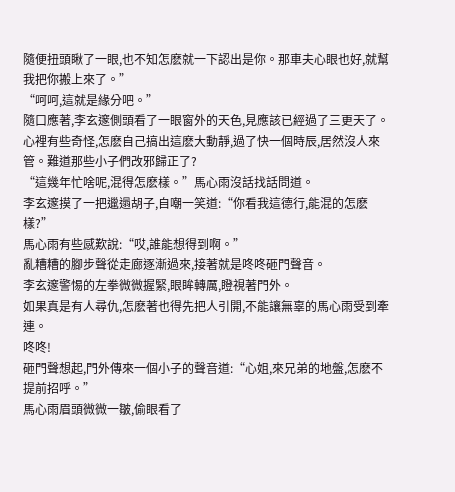隨便扭頭瞅了一眼,也不知怎麽就一下認出是你。那車夫心眼也好,就幫我把你搬上來了。”
“呵呵,這就是緣分吧。”
隨口應著,李玄邃側頭看了一眼窗外的天色,見應該已經過了三更天了。心裡有些奇怪,怎麽自己搞出這麽大動靜,過了快一個時辰,居然沒人來管。難道那些小子們改邪歸正了?
“這幾年忙啥呢,混得怎麽樣。”馬心雨沒話找話問道。
李玄邃摸了一把邋遢胡子,自嘲一笑道:“你看我這德行,能混的怎麽樣?”
馬心雨有些感歎說:“哎,誰能想得到啊。”
亂糟糟的腳步聲從走廊逐漸過來,接著就是咚咚砸門聲音。
李玄邃警惕的左拳微微握緊,眼眸轉厲,瞪視著門外。
如果真是有人尋仇,怎麽著也得先把人引開,不能讓無辜的馬心雨受到牽連。
咚咚!
砸門聲想起,門外傳來一個小子的聲音道:“心姐,來兄弟的地盤,怎麽不提前招呼。”
馬心雨眉頭微微一皺,偷眼看了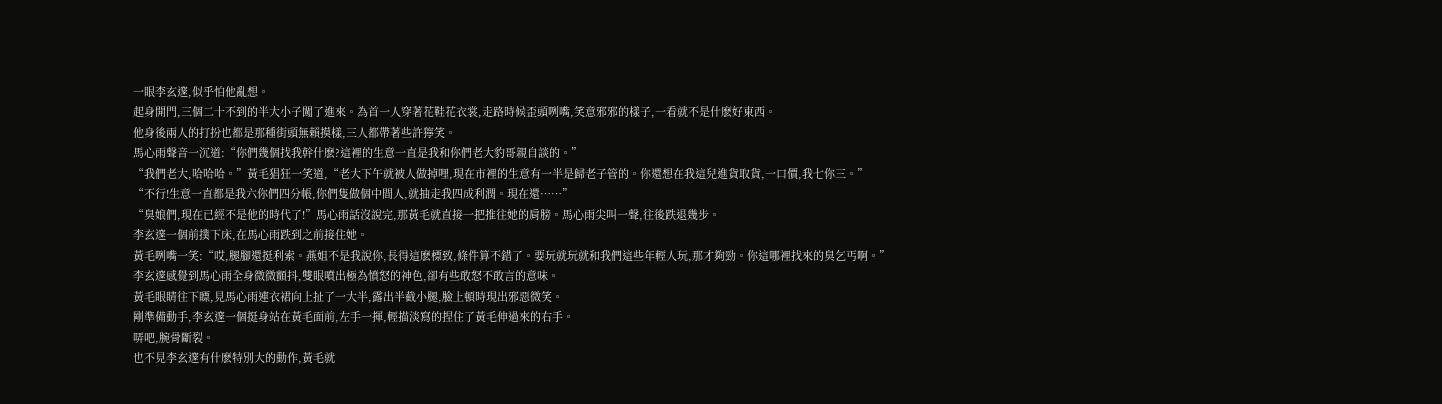一眼李玄邃,似乎怕他亂想。
起身開門,三個二十不到的半大小子闖了進來。為首一人穿著花鞋花衣裳,走路時候歪頭咧嘴,笑意邪邪的樣子,一看就不是什麽好東西。
他身後兩人的打扮也都是那種街頭無賴摸樣,三人都帶著些許獰笑。
馬心雨聲音一沉道:“你們幾個找我幹什麽?這裡的生意一直是我和你們老大豹哥親自談的。”
“我們老大,哈哈哈。”黃毛猖狂一笑道,“老大下午就被人做掉哩,現在市裡的生意有一半是歸老子管的。你還想在我這兒進貨取貨,一口價,我七你三。”
“不行!生意一直都是我六你們四分帳,你們隻做個中間人,就抽走我四成利潤。現在還……”
“臭娘們,現在已經不是他的時代了!”馬心雨話沒說完,那黃毛就直接一把推往她的肩膀。馬心雨尖叫一聲,往後跌退幾步。
李玄邃一個前撲下床,在馬心雨跌到之前接住她。
黃毛咧嘴一笑:“哎,腿腳還挺利索。燕姐不是我說你,長得這麽標致,條件算不錯了。要玩就玩就和我們這些年輕人玩,那才夠勁。你這哪裡找來的臭乞丐啊。”
李玄邃感覺到馬心雨全身微微顫抖,雙眼噴出極為憤怒的神色,卻有些敢怒不敢言的意味。
黃毛眼睛往下瞟,見馬心雨連衣裙向上扯了一大半,露出半截小腿,臉上頓時現出邪惡微笑。
剛準備動手,李玄邃一個挺身站在黃毛面前,左手一揮,輕描淡寫的捏住了黃毛伸過來的右手。
哢吧,腕骨斷裂。
也不見李玄邃有什麽特別大的動作,黃毛就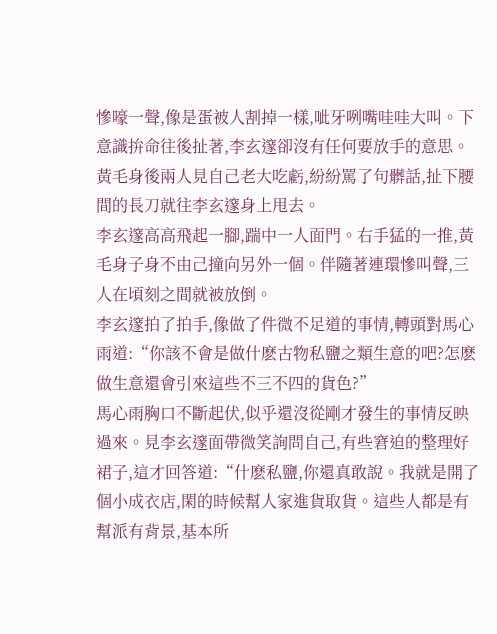慘嚎一聲,像是蛋被人割掉一樣,呲牙咧嘴哇哇大叫。下意識拚命往後扯著,李玄邃卻沒有任何要放手的意思。
黃毛身後兩人見自己老大吃虧,紛紛罵了句髒話,扯下腰間的長刀就往李玄邃身上甩去。
李玄邃高高飛起一腳,踹中一人面門。右手猛的一推,黃毛身子身不由己撞向另外一個。伴隨著連環慘叫聲,三人在頃刻之間就被放倒。
李玄邃拍了拍手,像做了件微不足道的事情,轉頭對馬心雨道:“你該不會是做什麽古物私鹽之類生意的吧?怎麽做生意還會引來這些不三不四的貨色?”
馬心雨胸口不斷起伏,似乎還沒從剛才發生的事情反映過來。見李玄邃面帶微笑詢問自己,有些窘迫的整理好裙子,這才回答道:“什麽私鹽,你還真敢說。我就是開了個小成衣店,閑的時候幫人家進貨取貨。這些人都是有幫派有背景,基本所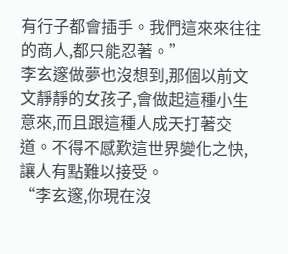有行子都會插手。我們這來來往往的商人,都只能忍著。”
李玄邃做夢也沒想到,那個以前文文靜靜的女孩子,會做起這種小生意來,而且跟這種人成天打著交道。不得不感歎這世界變化之快,讓人有點難以接受。
“李玄邃,你現在沒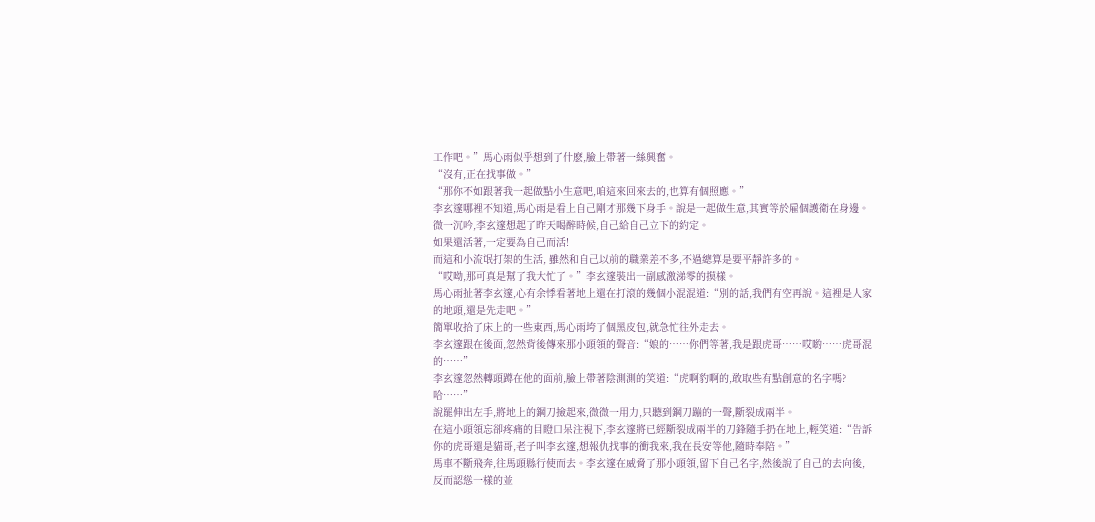工作吧。”馬心雨似乎想到了什麽,臉上帶著一絲興奮。
“沒有,正在找事做。”
“那你不如跟著我一起做點小生意吧,咱這來回來去的,也算有個照應。”
李玄邃哪裡不知道,馬心雨是看上自己剛才那幾下身手。說是一起做生意,其實等於雇個護衛在身邊。
微一沉吟,李玄邃想起了昨天喝醉時候,自己給自己立下的約定。
如果還活著,一定要為自己而活!
而這和小流氓打架的生活, 雖然和自己以前的職業差不多,不過總算是要平靜許多的。
“哎呦,那可真是幫了我大忙了。”李玄邃裝出一副感激涕零的摸樣。
馬心雨扯著李玄邃,心有余悸看著地上還在打滾的幾個小混混道:“別的話,我們有空再說。這裡是人家的地頭,還是先走吧。”
簡單收拾了床上的一些東西,馬心雨垮了個黑皮包,就急忙往外走去。
李玄邃跟在後面,忽然背後傳來那小頭領的聲音:“娘的……你們等著,我是跟虎哥……哎喲……虎哥混的……”
李玄邃忽然轉頭蹲在他的面前,臉上帶著陰測測的笑道:“虎啊豹啊的,敢取些有點創意的名字嗎?哈……”
說罷伸出左手,將地上的鋼刀撿起來,微微一用力,只聽到鋼刀蹦的一聲,斷裂成兩半。
在這小頭領忘卻疼痛的目瞪口呆注視下,李玄邃將已經斷裂成兩半的刀鋒隨手扔在地上,輕笑道:“告訴你的虎哥還是貓哥,老子叫李玄邃,想報仇找事的衝我來,我在長安等他,隨時奉陪。”
馬車不斷飛奔,往馬頭縣行使而去。李玄邃在威脅了那小頭領,留下自己名字,然後說了自己的去向後,反而認慫一樣的並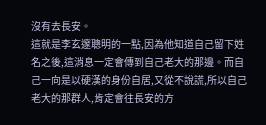沒有去長安。
這就是李玄邃聰明的一點,因為他知道自己留下姓名之後,這消息一定會傳到自己老大的那邊。而自己一向是以硬漢的身份自居,又從不說謊,所以自己老大的那群人,肯定會往長安的方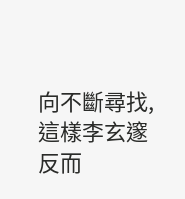向不斷尋找,這樣李玄邃反而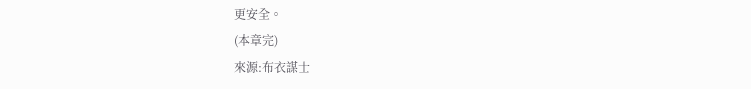更安全。
(本章完)
來源:布衣謀士